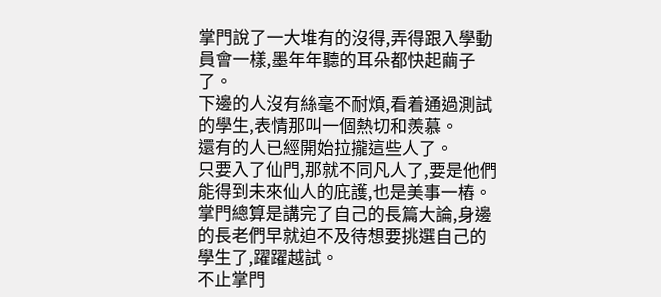掌門說了一大堆有的沒得,弄得跟入學動員會一樣,墨年年聽的耳朵都快起繭子了。
下邊的人沒有絲毫不耐煩,看着通過測試的學生,表情那叫一個熱切和羨慕。
還有的人已經開始拉攏這些人了。
只要入了仙門,那就不同凡人了,要是他們能得到未來仙人的庇護,也是美事一樁。
掌門總算是講完了自己的長篇大論,身邊的長老們早就迫不及待想要挑選自己的學生了,躍躍越試。
不止掌門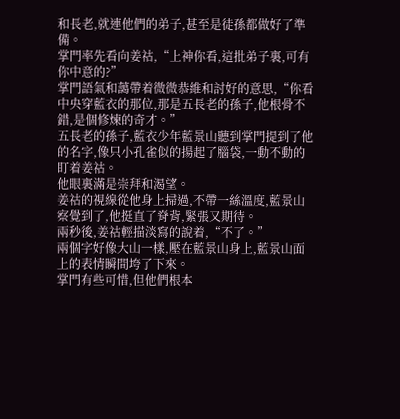和長老,就連他們的弟子,甚至是徒孫都做好了準備。
掌門率先看向姜祜,“上神你看,這批弟子裏,可有你中意的?”
掌門語氣和藹帶着微微恭維和討好的意思,“你看中央穿藍衣的那位,那是五長老的孫子,他根骨不錯,是個修煉的奇才。”
五長老的孫子,藍衣少年藍景山聽到掌門提到了他的名字,像只小孔雀似的揚起了腦袋,一動不動的盯着姜祜。
他眼裏滿是崇拜和渴望。
姜祜的視線從他身上掃過,不帶一絲溫度,藍景山察覺到了,他挺直了脊背,緊張又期待。
兩秒後,姜祜輕描淡寫的說着,“不了。”
兩個字好像大山一樣,壓在藍景山身上,藍景山面上的表情瞬間垮了下來。
掌門有些可惜,但他們根本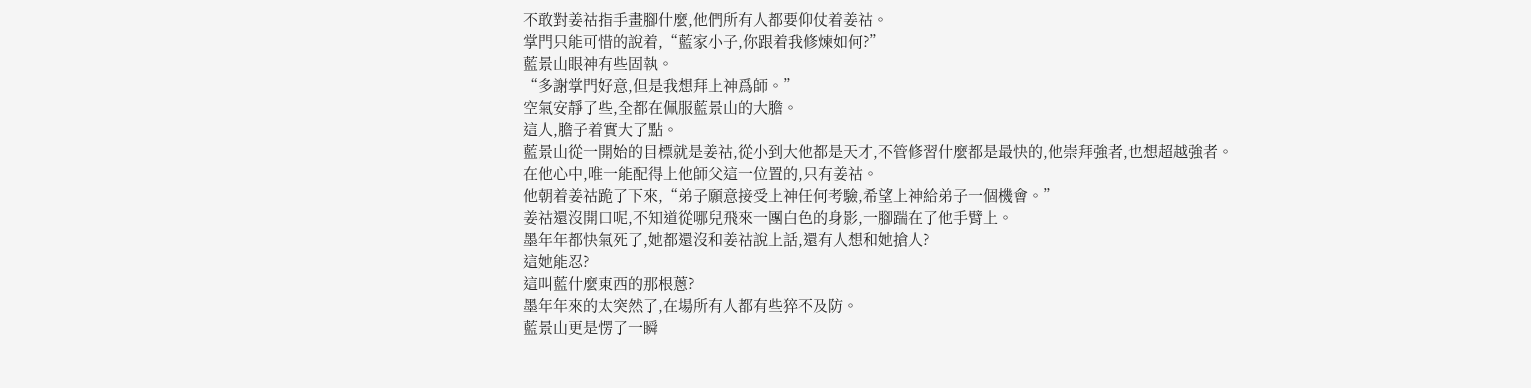不敢對姜祜指手畫腳什麼,他們所有人都要仰仗着姜祜。
掌門只能可惜的說着,“藍家小子,你跟着我修煉如何?”
藍景山眼神有些固執。
“多謝掌門好意,但是我想拜上神爲師。”
空氣安靜了些,全都在佩服藍景山的大膽。
這人,膽子着實大了點。
藍景山從一開始的目標就是姜祜,從小到大他都是天才,不管修習什麼都是最快的,他崇拜強者,也想超越強者。
在他心中,唯一能配得上他師父這一位置的,只有姜祜。
他朝着姜祜跪了下來,“弟子願意接受上神任何考驗,希望上神給弟子一個機會。”
姜祜還沒開口呢,不知道從哪兒飛來一團白色的身影,一腳踹在了他手臂上。
墨年年都快氣死了,她都還沒和姜祜說上話,還有人想和她搶人?
這她能忍?
這叫藍什麼東西的那根蔥?
墨年年來的太突然了,在場所有人都有些猝不及防。
藍景山更是愣了一瞬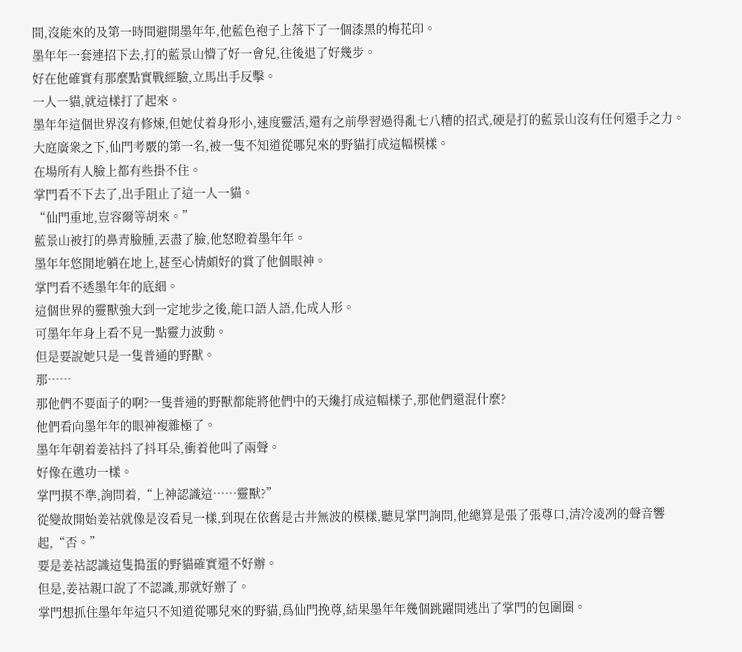間,沒能來的及第一時間避開墨年年,他藍色袍子上落下了一個漆黑的梅花印。
墨年年一套連招下去,打的藍景山懵了好一會兒,往後退了好幾步。
好在他確實有那麼點實戰經驗,立馬出手反擊。
一人一貓,就這樣打了起來。
墨年年這個世界沒有修煉,但她仗着身形小,速度靈活,還有之前學習過得亂七八糟的招式,硬是打的藍景山沒有任何還手之力。
大庭廣衆之下,仙門考覈的第一名,被一隻不知道從哪兒來的野貓打成這幅模樣。
在場所有人臉上都有些掛不住。
掌門看不下去了,出手阻止了這一人一貓。
“仙門重地,豈容爾等胡來。”
藍景山被打的鼻青臉腫,丟盡了臉,他怒瞪着墨年年。
墨年年悠閒地躺在地上,甚至心情頗好的賞了他個眼神。
掌門看不透墨年年的底細。
這個世界的靈獸強大到一定地步之後,能口語人語,化成人形。
可墨年年身上看不見一點靈力波動。
但是要說她只是一隻普通的野獸。
那……
那他們不要面子的啊?一隻普通的野獸都能將他們中的天纔打成這幅樣子,那他們還混什麼?
他們看向墨年年的眼神複雜極了。
墨年年朝着姜祜抖了抖耳朵,衝着他叫了兩聲。
好像在邀功一樣。
掌門摸不準,詢問着,“上神認識這……靈獸?”
從變故開始姜祜就像是沒看見一樣,到現在依舊是古井無波的模樣,聽見掌門詢問,他總算是張了張尊口,清冷凌冽的聲音響起,“否。”
要是姜祜認識這隻搗蛋的野貓確實還不好辦。
但是,姜祜親口說了不認識,那就好辦了。
掌門想抓住墨年年這只不知道從哪兒來的野貓,爲仙門挽尊,結果墨年年幾個跳躍間逃出了掌門的包圍圈。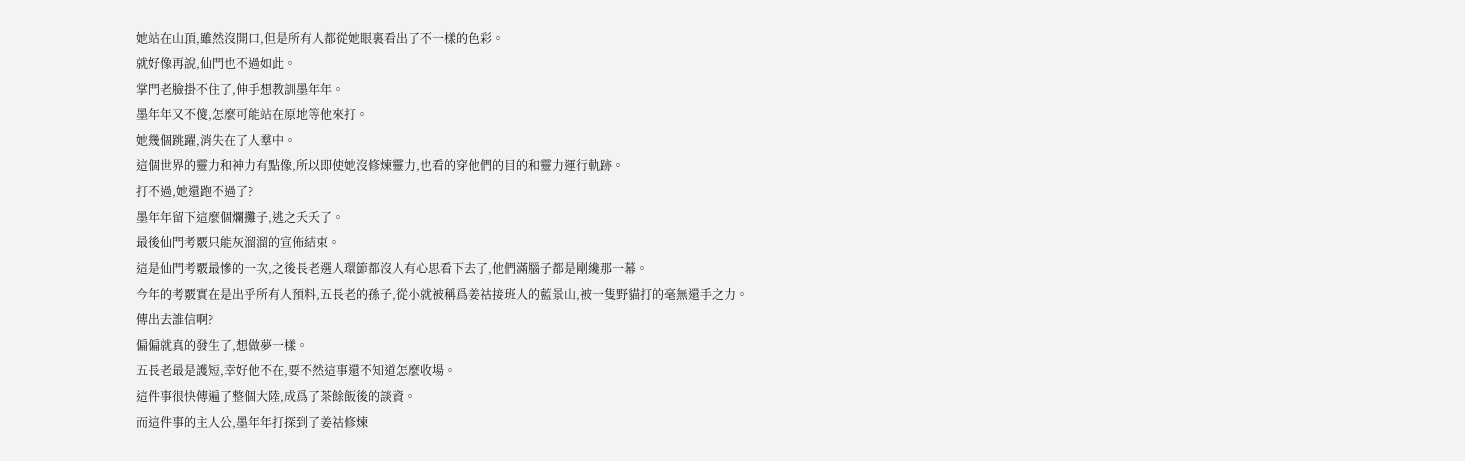她站在山頂,雖然沒開口,但是所有人都從她眼裏看出了不一樣的色彩。
就好像再說,仙門也不過如此。
掌門老臉掛不住了,伸手想教訓墨年年。
墨年年又不傻,怎麼可能站在原地等他來打。
她幾個跳躍,消失在了人羣中。
這個世界的靈力和神力有點像,所以即使她沒修煉靈力,也看的穿他們的目的和靈力運行軌跡。
打不過,她還跑不過了?
墨年年留下這麼個爛攤子,逃之夭夭了。
最後仙門考覈只能灰溜溜的宣佈結束。
這是仙門考覈最慘的一次,之後長老選人環節都沒人有心思看下去了,他們滿腦子都是剛纔那一幕。
今年的考覈實在是出乎所有人預料,五長老的孫子,從小就被稱爲姜祜接班人的藍景山,被一隻野貓打的毫無還手之力。
傳出去誰信啊?
偏偏就真的發生了,想做夢一樣。
五長老最是護短,幸好他不在,要不然這事還不知道怎麼收場。
這件事很快傳遍了整個大陸,成爲了茶餘飯後的談資。
而這件事的主人公,墨年年打探到了姜祜修煉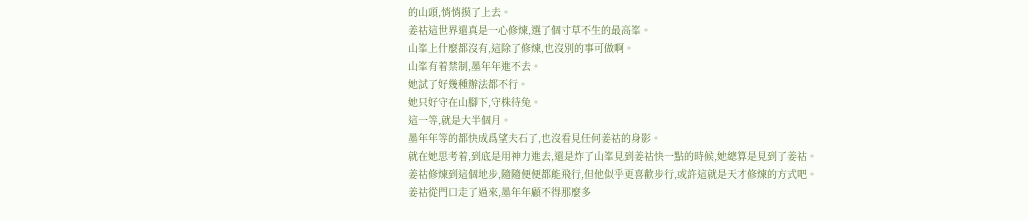的山頭,悄悄摸了上去。
姜祜這世界還真是一心修煉,選了個寸草不生的最高峯。
山峯上什麼都沒有,這除了修煉,也沒別的事可做啊。
山峯有着禁制,墨年年進不去。
她試了好幾種辦法都不行。
她只好守在山腳下,守株待兔。
這一等,就是大半個月。
墨年年等的都快成爲望夫石了,也沒看見任何姜祜的身影。
就在她思考着,到底是用神力進去,還是炸了山峯見到姜祜快一點的時候,她總算是見到了姜祜。
姜祜修煉到這個地步,隨隨便便都能飛行,但他似乎更喜歡步行,或許這就是天才修煉的方式吧。
姜祜從門口走了過來,墨年年顧不得那麼多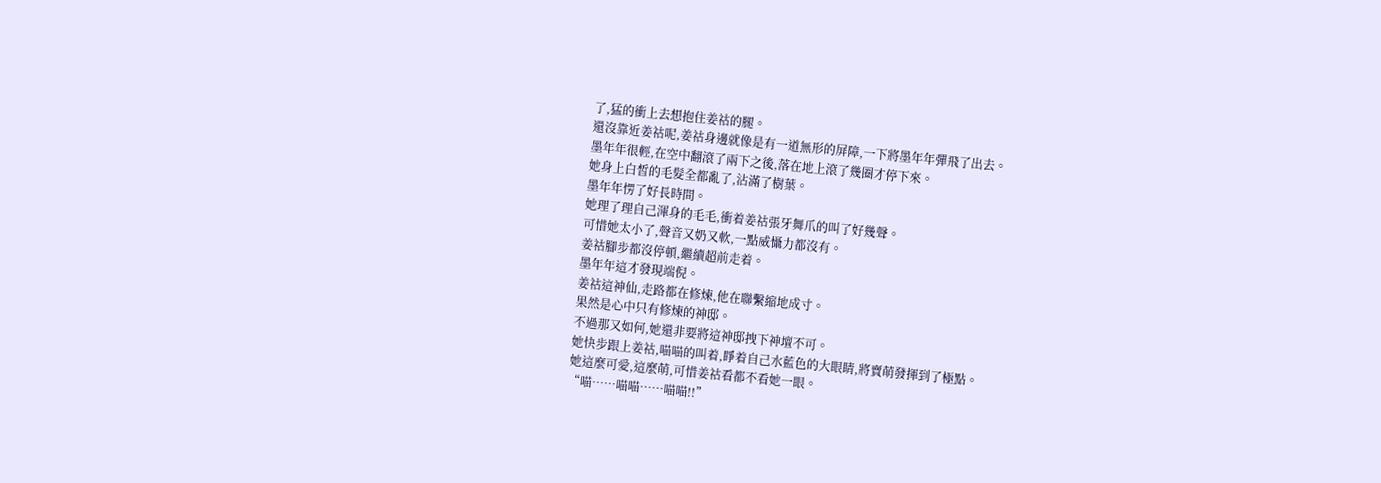了,猛的衝上去想抱住姜祜的腿。
還沒靠近姜祜呢,姜祜身邊就像是有一道無形的屏障,一下將墨年年彈飛了出去。
墨年年很輕,在空中翻滾了兩下之後,落在地上滾了幾圈才停下來。
她身上白皙的毛髮全都亂了,沾滿了樹葉。
墨年年愣了好長時間。
她理了理自己渾身的毛毛,衝着姜祜張牙舞爪的叫了好幾聲。
可惜她太小了,聲音又奶又軟,一點威懾力都沒有。
姜祜腳步都沒停頓,繼續超前走着。
墨年年這才發現端倪。
姜祜這神仙,走路都在修煉,他在聯繫縮地成寸。
果然是心中只有修煉的神邸。
不過那又如何,她還非要將這神邸拽下神壇不可。
她快步跟上姜祜,喵喵的叫着,睜着自己水藍色的大眼睛,將賣萌發揮到了極點。
她這麼可愛,這麼萌,可惜姜祜看都不看她一眼。
“喵……喵喵……喵喵!!”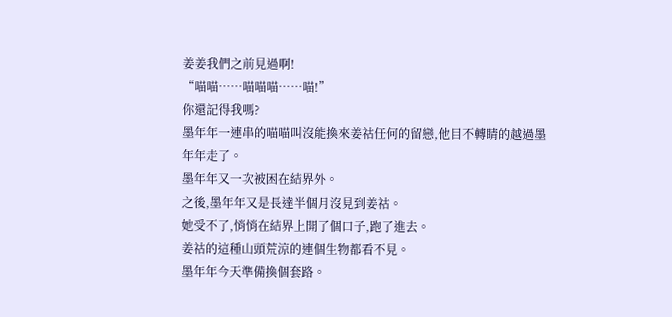姜姜我們之前見過啊!
“喵喵……喵喵喵……喵!”
你還記得我嗎?
墨年年一連串的喵喵叫沒能換來姜祜任何的留戀,他目不轉睛的越過墨年年走了。
墨年年又一次被困在結界外。
之後,墨年年又是長達半個月沒見到姜祜。
她受不了,悄悄在結界上開了個口子,跑了進去。
姜祜的這種山頭荒涼的連個生物都看不見。
墨年年今天準備換個套路。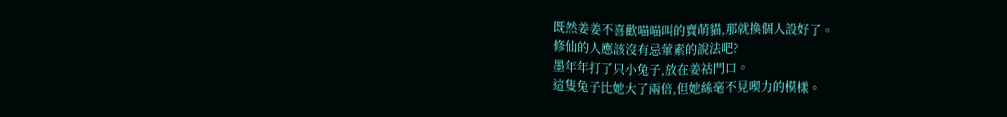既然姜姜不喜歡喵喵叫的賣萌貓,那就換個人設好了。
修仙的人應該沒有忌葷素的說法吧?
墨年年打了只小兔子,放在姜祜門口。
這隻兔子比她大了兩倍,但她絲毫不見喫力的模樣。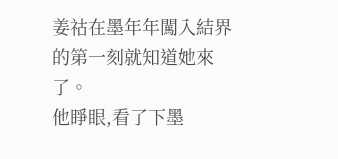姜祜在墨年年闖入結界的第一刻就知道她來了。
他睜眼,看了下墨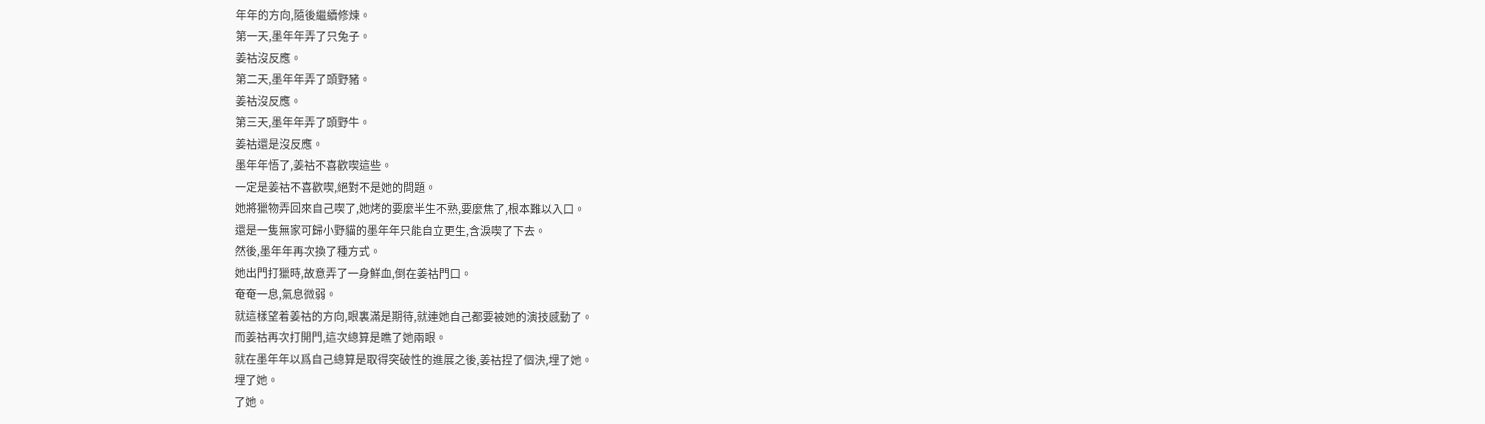年年的方向,隨後繼續修煉。
第一天,墨年年弄了只兔子。
姜祜沒反應。
第二天,墨年年弄了頭野豬。
姜祜沒反應。
第三天,墨年年弄了頭野牛。
姜祜還是沒反應。
墨年年悟了,姜祜不喜歡喫這些。
一定是姜祜不喜歡喫,絕對不是她的問題。
她將獵物弄回來自己喫了,她烤的要麼半生不熟,要麼焦了,根本難以入口。
還是一隻無家可歸小野貓的墨年年只能自立更生,含淚喫了下去。
然後,墨年年再次換了種方式。
她出門打獵時,故意弄了一身鮮血,倒在姜祜門口。
奄奄一息,氣息微弱。
就這樣望着姜祜的方向,眼裏滿是期待,就連她自己都要被她的演技感動了。
而姜祜再次打開門,這次總算是瞧了她兩眼。
就在墨年年以爲自己總算是取得突破性的進展之後,姜祜捏了個決,埋了她。
埋了她。
了她。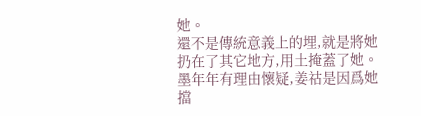她。
還不是傳統意義上的埋,就是將她扔在了其它地方,用土掩蓋了她。
墨年年有理由懷疑,姜祜是因爲她擋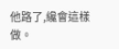他路了,纔會這樣做。